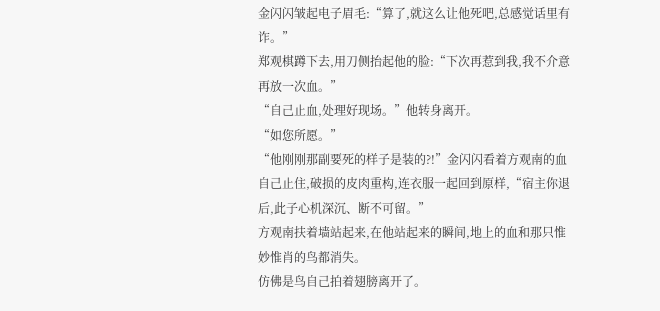金闪闪皱起电子眉毛:“算了,就这么让他死吧,总感觉话里有诈。”
郑观棋蹲下去,用刀侧抬起他的脸:“下次再惹到我,我不介意再放一次血。”
“自己止血,处理好现场。”他转身离开。
“如您所愿。”
“他刚刚那副要死的样子是装的?!”金闪闪看着方观南的血自己止住,破损的皮肉重构,连衣服一起回到原样,“宿主你退后,此子心机深沉、断不可留。”
方观南扶着墙站起来,在他站起来的瞬间,地上的血和那只惟妙惟肖的鸟都消失。
仿佛是鸟自己拍着翅膀离开了。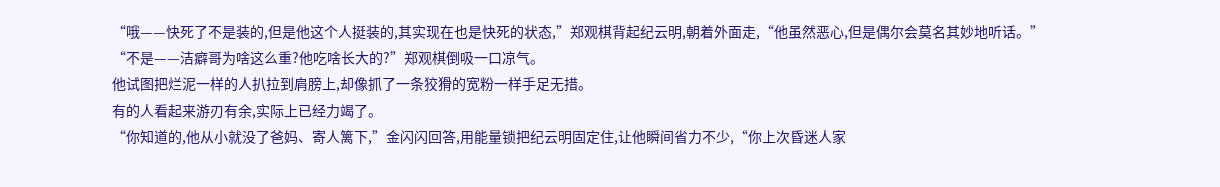“哦——快死了不是装的,但是他这个人挺装的,其实现在也是快死的状态,”郑观棋背起纪云明,朝着外面走,“他虽然恶心,但是偶尔会莫名其妙地听话。”
“不是——洁癖哥为啥这么重?他吃啥长大的?”郑观棋倒吸一口凉气。
他试图把烂泥一样的人扒拉到肩膀上,却像抓了一条狡猾的宽粉一样手足无措。
有的人看起来游刃有余,实际上已经力竭了。
“你知道的,他从小就没了爸妈、寄人篱下,”金闪闪回答,用能量锁把纪云明固定住,让他瞬间省力不少,“你上次昏迷人家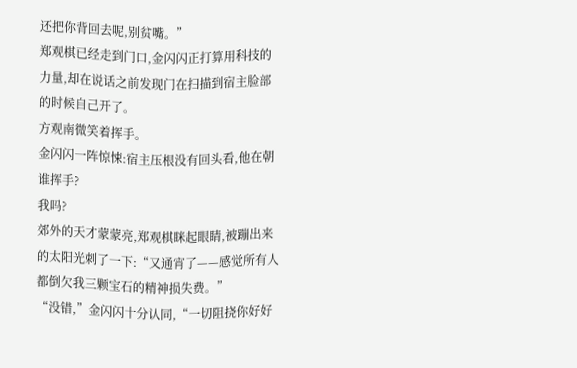还把你背回去呢,别贫嘴。”
郑观棋已经走到门口,金闪闪正打算用科技的力量,却在说话之前发现门在扫描到宿主脸部的时候自己开了。
方观南微笑着挥手。
金闪闪一阵惊悚:宿主压根没有回头看,他在朝谁挥手?
我吗?
郊外的天才蒙蒙亮,郑观棋眯起眼睛,被蹦出来的太阳光刺了一下:“又通宵了——感觉所有人都倒欠我三颗宝石的精神损失费。”
“没错,”金闪闪十分认同,“一切阻挠你好好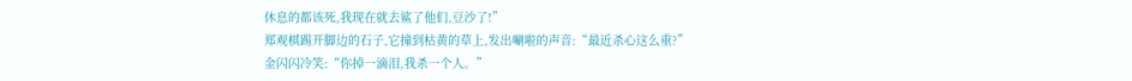休息的都该死,我现在就去鲨了他们,豆沙了!”
郑观棋踢开脚边的石子,它撞到枯黄的草上,发出唰啦的声音:“最近杀心这么重?”
金闪闪冷笑:“你掉一滴泪,我杀一个人。”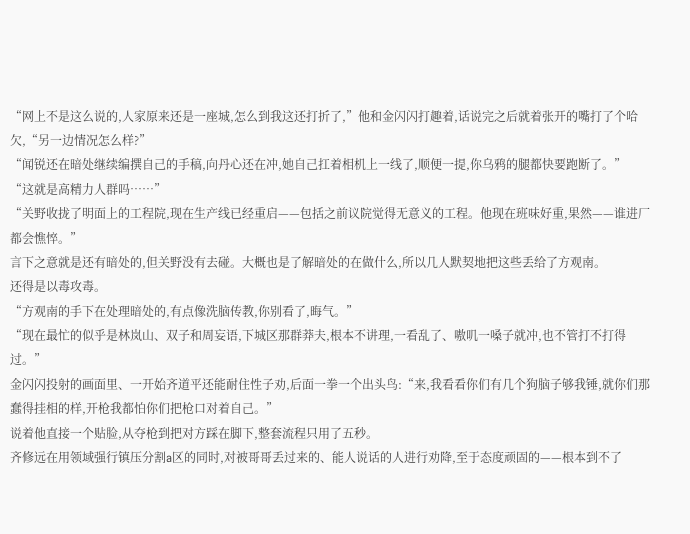“网上不是这么说的,人家原来还是一座城,怎么到我这还打折了,”他和金闪闪打趣着,话说完之后就着张开的嘴打了个哈欠,“另一边情况怎么样?”
“闻锐还在暗处继续编撰自己的手稿,向丹心还在冲,她自己扛着相机上一线了,顺便一提,你乌鸦的腿都快要跑断了。”
“这就是高精力人群吗……”
“关野收拢了明面上的工程院,现在生产线已经重启——包括之前议院觉得无意义的工程。他现在班味好重,果然——谁进厂都会憔悴。”
言下之意就是还有暗处的,但关野没有去碰。大概也是了解暗处的在做什么,所以几人默契地把这些丢给了方观南。
还得是以毒攻毒。
“方观南的手下在处理暗处的,有点像洗脑传教,你别看了,晦气。”
“现在最忙的似乎是林岚山、双子和周妄语,下城区那群莽夫,根本不讲理,一看乱了、嗷叽一嗓子就冲,也不管打不打得过。”
金闪闪投射的画面里、一开始齐道平还能耐住性子劝,后面一拳一个出头鸟:“来,我看看你们有几个狗脑子够我锤,就你们那蠢得挂相的样,开枪我都怕你们把枪口对着自己。”
说着他直接一个贴脸,从夺枪到把对方踩在脚下,整套流程只用了五秒。
齐修远在用领域强行镇压分割a区的同时,对被哥哥丢过来的、能人说话的人进行劝降,至于态度顽固的——根本到不了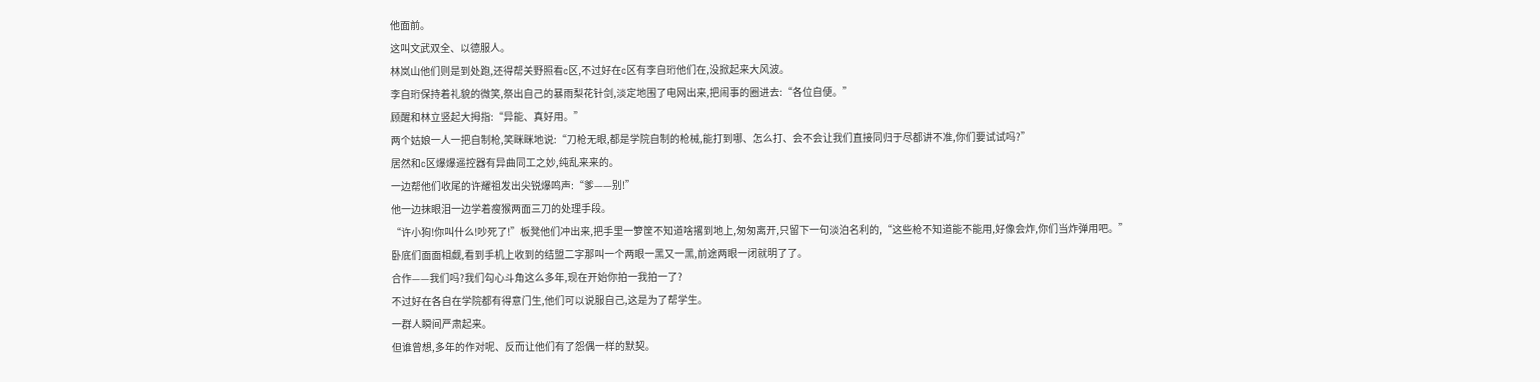他面前。
这叫文武双全、以德服人。
林岚山他们则是到处跑,还得帮关野照看c区,不过好在c区有李自珩他们在,没掀起来大风波。
李自珩保持着礼貌的微笑,祭出自己的暴雨梨花针剑,淡定地围了电网出来,把闹事的圈进去:“各位自便。”
顾醒和林立竖起大拇指:“异能、真好用。”
两个姑娘一人一把自制枪,笑眯眯地说:“刀枪无眼,都是学院自制的枪械,能打到哪、怎么打、会不会让我们直接同归于尽都讲不准,你们要试试吗?”
居然和c区爆爆遥控器有异曲同工之妙,纯乱来来的。
一边帮他们收尾的许耀祖发出尖锐爆鸣声:“爹——别!”
他一边抹眼泪一边学着瘦猴两面三刀的处理手段。
“许小狗!你叫什么!吵死了!”板凳他们冲出来,把手里一箩筐不知道啥撂到地上,匆匆离开,只留下一句淡泊名利的,“这些枪不知道能不能用,好像会炸,你们当炸弹用吧。”
卧底们面面相觑,看到手机上收到的结盟二字那叫一个两眼一黑又一黑,前途两眼一闭就明了了。
合作——我们吗?我们勾心斗角这么多年,现在开始你拍一我拍一了?
不过好在各自在学院都有得意门生,他们可以说服自己,这是为了帮学生。
一群人瞬间严肃起来。
但谁曾想,多年的作对呢、反而让他们有了怨偶一样的默契。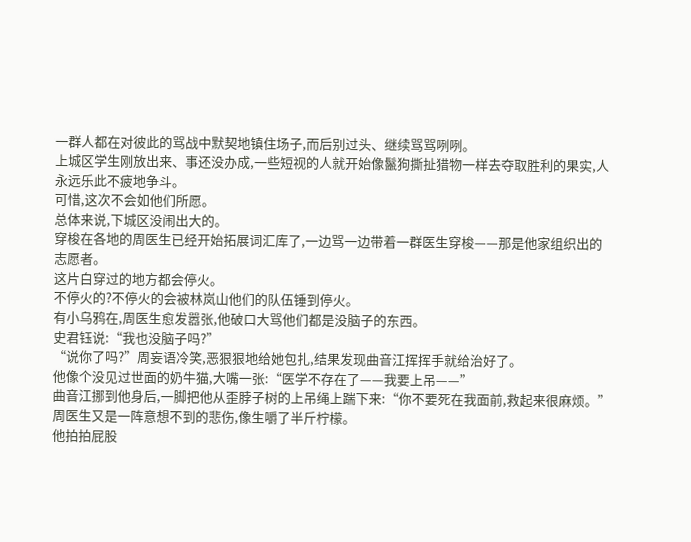一群人都在对彼此的骂战中默契地镇住场子,而后别过头、继续骂骂咧咧。
上城区学生刚放出来、事还没办成,一些短视的人就开始像鬣狗撕扯猎物一样去夺取胜利的果实,人永远乐此不疲地争斗。
可惜,这次不会如他们所愿。
总体来说,下城区没闹出大的。
穿梭在各地的周医生已经开始拓展词汇库了,一边骂一边带着一群医生穿梭——那是他家组织出的志愿者。
这片白穿过的地方都会停火。
不停火的?不停火的会被林岚山他们的队伍锤到停火。
有小乌鸦在,周医生愈发嚣张,他破口大骂他们都是没脑子的东西。
史君钰说:“我也没脑子吗?”
“说你了吗?”周妄语冷笑,恶狠狠地给她包扎,结果发现曲音江挥挥手就给治好了。
他像个没见过世面的奶牛猫,大嘴一张:“医学不存在了——我要上吊——”
曲音江挪到他身后,一脚把他从歪脖子树的上吊绳上踹下来:“你不要死在我面前,救起来很麻烦。”
周医生又是一阵意想不到的悲伤,像生嚼了半斤柠檬。
他拍拍屁股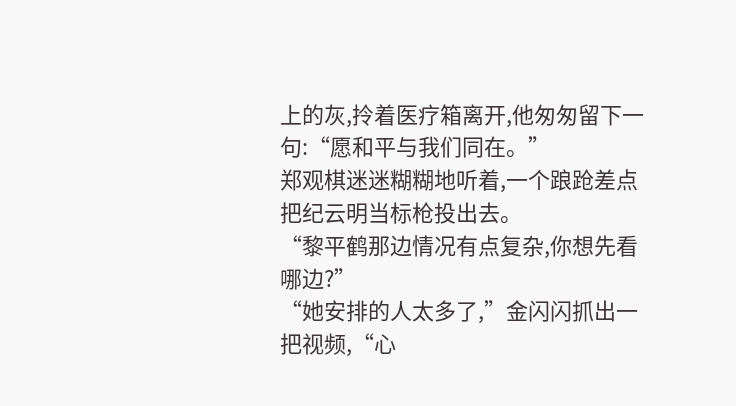上的灰,拎着医疗箱离开,他匆匆留下一句:“愿和平与我们同在。”
郑观棋迷迷糊糊地听着,一个踉跄差点把纪云明当标枪投出去。
“黎平鹤那边情况有点复杂,你想先看哪边?”
“她安排的人太多了,”金闪闪抓出一把视频,“心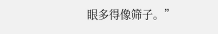眼多得像筛子。”